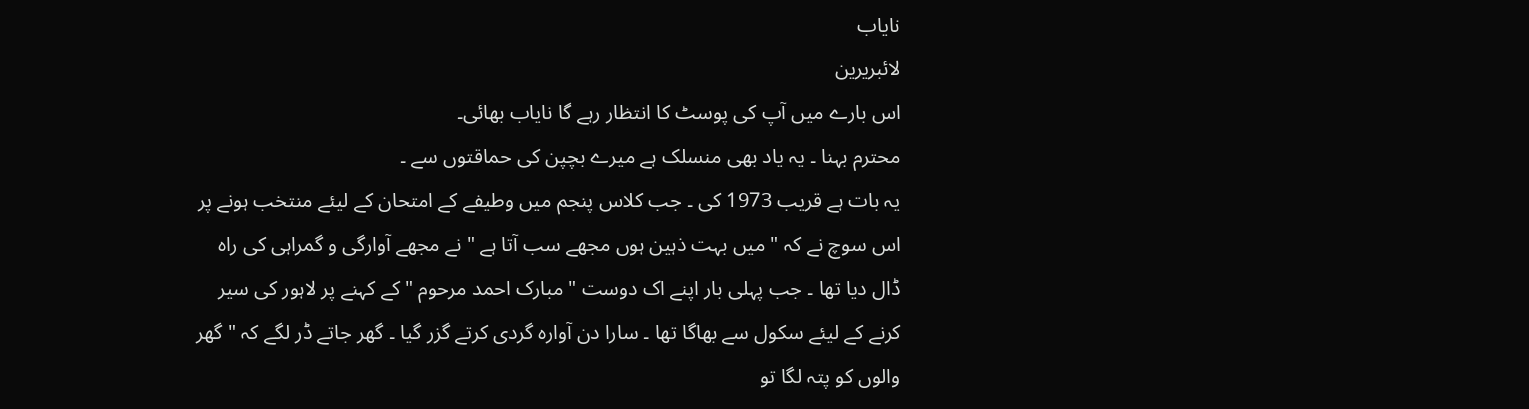نایاب
لائبریرین
اس بارے میں آپ کی پوسٹ کا انتظار رہے گا نایاب بھائی۔
محترم بہنا ۔ یہ یاد بھی منسلک ہے میرے بچپن کی حماقتوں سے ۔
یہ بات ہے قریب 1973 کی ۔ جب کلاس پنجم میں وطیفے کے امتحان کے لیئے منتخب ہونے پر اس سوچ نے کہ " میں بہت ذہین ہوں مجھے سب آتا ہے " نے مجھے آوارگی و گمراہی کی راہ ڈال دیا تھا ۔ جب پہلی بار اپنے اک دوست " مبارک احمد مرحوم " کے کہنے پر لاہور کی سیر کرنے کے لیئے سکول سے بھاگا تھا ۔ سارا دن آوارہ گردی کرتے گزر گیا ۔ گھر جاتے ڈر لگے کہ " گھر والوں کو پتہ لگا تو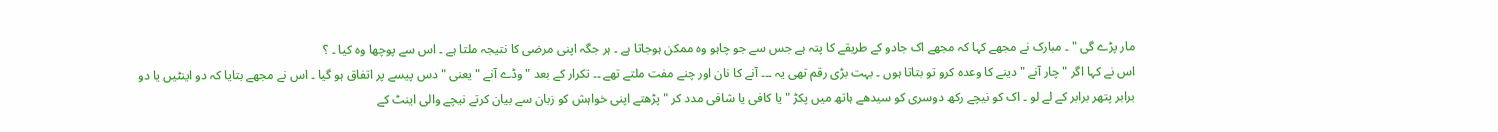مار پڑے گی " ۔ مبارک نے مجھے کہا کہ مجھے اک جادو کے طریقے کا پتہ ہے جس سے جو چاہو وہ ممکن ہوجاتا ہے ۔ ہر جگہ اپنی مرضی کا نتیجہ ملتا ہے ۔ اس سے پوچھا وہ کیا ۔ ؟
اس نے کہا اگر " چار آنے " دینے کا وعدہ کرو تو بتاتا ہوں ۔ بہت بڑی رقم تھی یہ ۔۔۔ آنے کا نان اور چنے مفت ملتے تھے ۔۔ تکرار کے بعد " وڈے آنے " یعنی " دس پیسے پر اتفاق ہو گیا ۔ اس نے مجھے بتایا کہ دو اینٹیں یا دو برابر پتھر برابر کے لے لو ۔ اک کو نیچے رکھ دوسری کو سیدھے ہاتھ میں پکڑ " یا کافی یا شافی مدد کر " پڑھتے اپنی خواہش کو زبان سے بیان کرتے نیچے والی اینٹ کے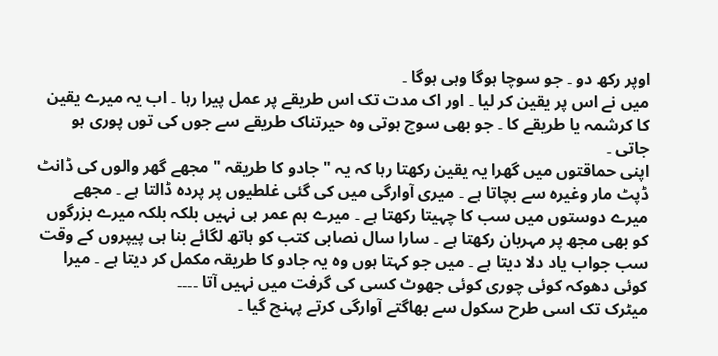اوپر رکھ دو ۔ جو سوچا ہوگا وہی ہوگا ۔
میں نے اس پر یقین کر لیا ۔ اور اک مدت تک اس طریقے پر عمل پیرا رہا ۔ اب یہ میرے یقین کا کرشمہ یا طریقے کا ۔ جو بھی سوچ ہوتی وہ حیرتناک طریقے سے جوں کی توں پوری ہو جاتی ۔
اپنی حماقتوں میں گھرا یہ یقین رکھتا رہا کہ یہ " جادو کا طریقہ " مجھے گھر والوں کی ڈانٹ ڈپٹ مار وغیرہ سے بچاتا ہے ۔ میری آوارگی میں کی گئی غلطیوں پر پردہ ڈالتا ہے ۔ مجھے میرے دوستوں میں سب کا چہیتا رکھتا ہے ۔ میرے ہم عمر ہی نہیں بلکہ بلکہ میرے بزرگوں کو بھی مجھ پر مہربان رکھتا ہے ۔ سارا سال نصابی کتب کو ہاتھ لگائے بنا ہی پیپروں کے وقت سب جواب یاد دلا دیتا ہے ۔ میں جو کہتا ہوں وہ یہ جادو کا طریقہ مکمل کر دیتا ہے ۔ میرا کوئی دھوکہ کوئی چوری کوئی جھوٹ کسی کی گرفت میں نہیں آتا ۔۔۔۔
میٹرک تک اسی طرح سکول سے بھاگتے آوارگی کرتے پہنچ گیا ۔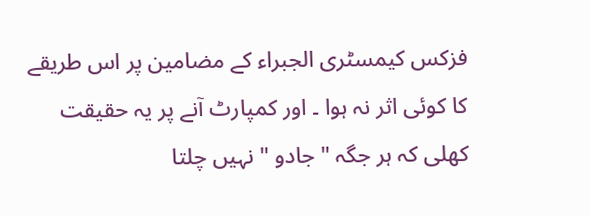فزکس کیمسٹری الجبراء کے مضامین پر اس طریقے کا کوئی اثر نہ ہوا ۔ اور کمپارٹ آنے پر یہ حقیقت کھلی کہ ہر جگہ " جادو " نہیں چلتا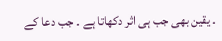۔ یقین بھی جب ہی اثر دکھاتا ہے ۔ جب دعا کے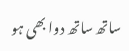ساتھ ساتھ دوا بھی ہو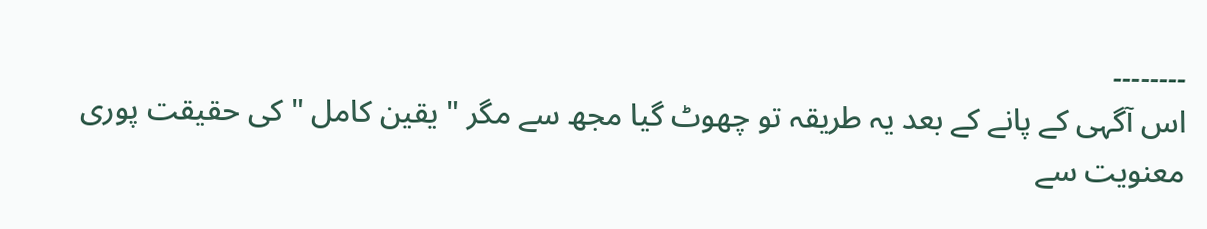۔۔۔۔۔۔۔۔
اس آگہی کے پانے کے بعد یہ طریقہ تو چھوٹ گیا مجھ سے مگر " یقین کامل " کی حقیقت پوری معنویت سے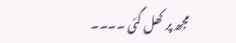مجھ پر کھل گئی ۔۔۔۔